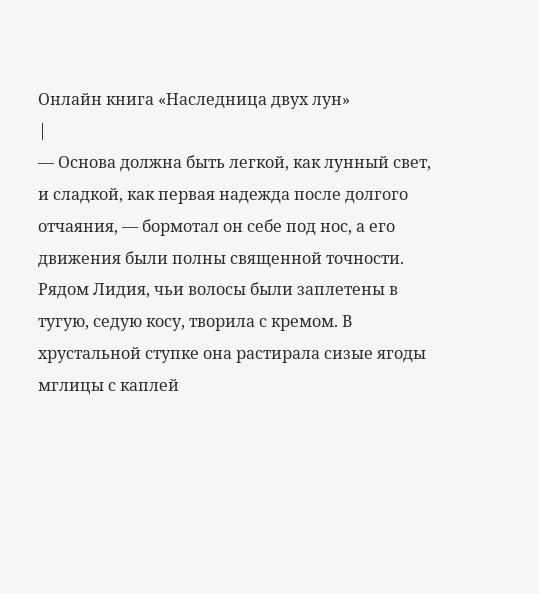Онлайн книга «Наследница двух лун»
|
— Основа должна быть легкой, как лунный свет, и сладкой, как первая надежда после долгого отчаяния, — бормотал он себе под нос, а его движения были полны священной точности. Рядом Лидия, чьи волосы были заплетены в тугую, седую косу, творила с кремом. В хрустальной ступке она растирала сизые ягоды мглицы с каплей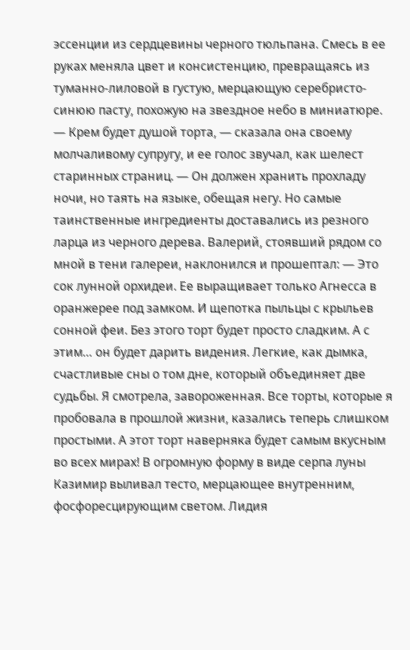эссенции из сердцевины черного тюльпана. Смесь в ее руках меняла цвет и консистенцию, превращаясь из туманно-лиловой в густую, мерцающую серебристо-синюю пасту, похожую на звездное небо в миниатюре. — Крем будет душой торта, — сказала она своему молчаливому супругу, и ее голос звучал, как шелест старинных страниц. — Он должен хранить прохладу ночи, но таять на языке, обещая негу. Но самые таинственные ингредиенты доставались из резного ларца из черного дерева. Валерий, стоявший рядом со мной в тени галереи, наклонился и прошептал: — Это сок лунной орхидеи. Ее выращивает только Агнесса в оранжерее под замком. И щепотка пыльцы с крыльев сонной феи. Без этого торт будет просто сладким. А с этим… он будет дарить видения. Легкие, как дымка, счастливые сны о том дне, который объединяет две судьбы. Я смотрела, завороженная. Все торты, которые я пробовала в прошлой жизни, казались теперь слишком простыми. А этот торт наверняка будет самым вкусным во всех мирах! В огромную форму в виде серпа луны Казимир выливал тесто, мерцающее внутренним, фосфоресцирующим светом. Лидия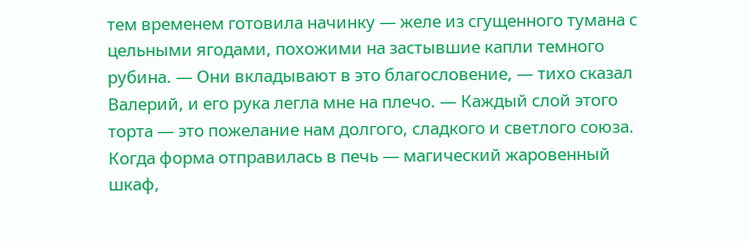тем временем готовила начинку — желе из сгущенного тумана с цельными ягодами, похожими на застывшие капли темного рубина. — Они вкладывают в это благословение, — тихо сказал Валерий, и его рука легла мне на плечо. — Каждый слой этого торта — это пожелание нам долгого, сладкого и светлого союза. Когда форма отправилась в печь — магический жаровенный шкаф,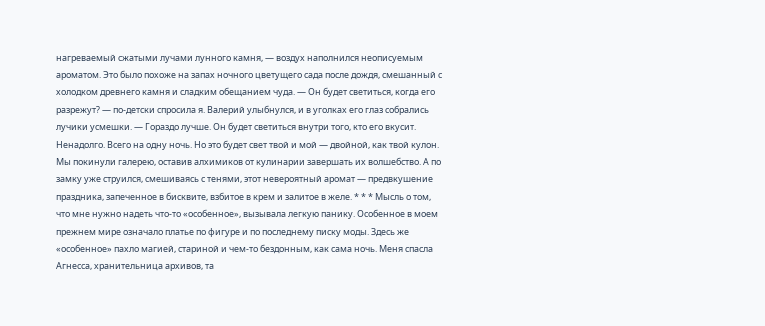нагреваемый сжатыми лучами лунного камня, — воздух наполнился неописуемым ароматом. Это было похоже на запах ночного цветущего сада после дождя, смешанный с холодком древнего камня и сладким обещанием чуда. — Он будет светиться, когда его разрежут? — по-детски спросила я. Валерий улыбнулся, и в уголках его глаз собрались лучики усмешки. — Гораздо лучше. Он будет светиться внутри того, кто его вкусит. Ненадолго. Всего на одну ночь. Но это будет свет твой и мой — двойной, как твой кулон. Мы покинули галерею, оставив алхимиков от кулинарии завершать их волшебство. А по замку уже струился, смешиваясь с тенями, этот невероятный аромат — предвкушение праздника, запеченное в бисквите, взбитое в крем и залитое в желе. * * * Мысль о том, что мне нужно надеть что-то «особенное», вызывала легкую панику. Особенное в моем прежнем мире означало платье по фигуре и по последнему писку моды. Здесь же «особенное» пахло магией, стариной и чем-то бездонным, как сама ночь. Меня спасла Агнесса, хранительница архивов, та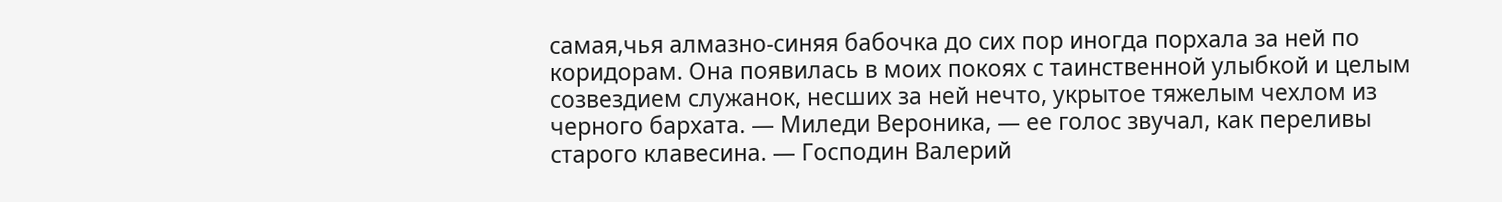самая,чья алмазно-синяя бабочка до сих пор иногда порхала за ней по коридорам. Она появилась в моих покоях с таинственной улыбкой и целым созвездием служанок, несших за ней нечто, укрытое тяжелым чехлом из черного бархата. — Миледи Вероника, — ее голос звучал, как переливы старого клавесина. — Господин Валерий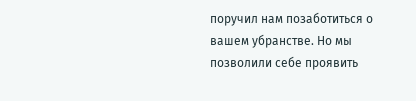поручил нам позаботиться о вашем убранстве. Но мы позволили себе проявить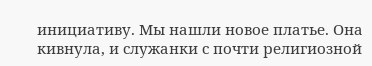инициативу. Мы нашли новое платье. Она кивнула, и служанки с почти религиозной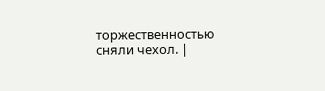торжественностью сняли чехол. |